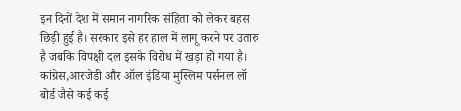इन दिनों देश में समान नागरिक संहिता को लेकर बहस छिड़ी हुई है। सरकार इसे हर हाल में लागू करने पर उतारु है जबकि विपक्षी दल इसके विरोध में खड़ा हो गया है। कांग्रेस,आरजेडी और ऑल इंडिया मुस्लिम पर्सनल लॉ बोर्ड जैसे कई कई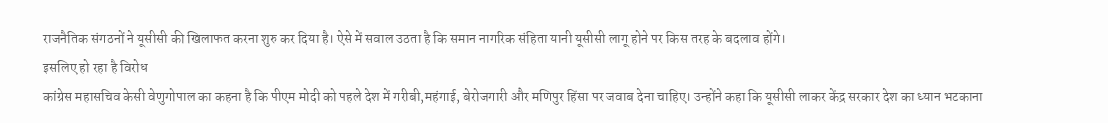राजनैतिक संगठनों ने यूसीसी की खिलाफत करना शुरु कर दिया है। ऐसे में सवाल उठता है कि समान नागरिक संहिता यानी यूसीसी लागू होने पर किस तरह के बदलाव होंगे।
इसलिए हो रहा है विरोध
कांग्रेस महासचिव केसी वेणुगोपाल का कहना है कि पीएम मोदी को पहले देश में गरीबी,महंगाई, बेरोजगारी और मणिपुर हिंसा पर जवाब देना चाहिए। उन्होंने कहा कि यूसीसी लाकर केंद्र सरकार देश का ध्यान भटकाना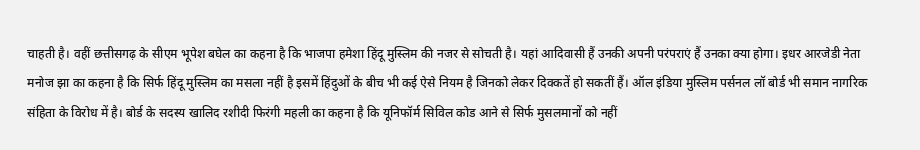चाहती है। वहीं छत्तीसगढ़ के सीएम भूपेश बघेल का कहना है कि भाजपा हमेशा हिंदू मुस्लिम की नजर से सोचती है। यहां आदिवासी हैं उनकी अपनी परंपराएं हैं उनका क्या होगा। इधर आरजेडी नेता मनोज झा का कहना है कि सिर्फ हिंदू मुस्लिम का मसला नहीं है इसमें हिंदुओं के बीच भी कई ऐसे नियम है जिनको लेकर दिक्कतें हो सकतीं हैं। ऑल इंडिया मुस्लिम पर्सनल लॉ बोर्ड भी समान नागरिक संहिता के विरोध में है। बोर्ड के सदस्य खालिद रशीदी फिरंगी महली का कहना है कि यूनिफॉर्म सिविल कोड आने से सिर्फ मुसलमानों को नहीं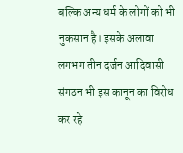बल्कि अन्य धर्म के लोगों को भी नुकसान है। इसके अलावा लगभग तीन दर्जन आदिवासी संगठन भी इस कानून का विरोध कर रहे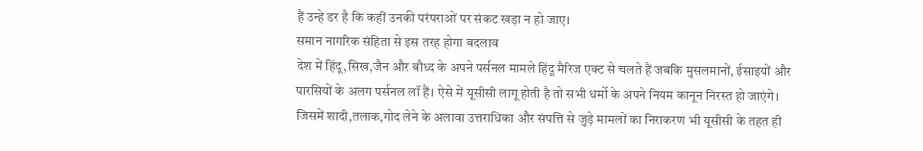हैं उन्हे डर है कि कहीं उनकी परंपराओं पर संकट खड़ा न हो जाए।
समान नागरिक संहिता से इस तरह होगा बदलाव
देश में हिंदू,सिख,जैन और बौध्द के अपने पर्सनल मामले हिंदू मैरिज एक्ट से चलते हैं जबकि मुसलमानों, ईसाइयों और पारसियों के अलग पर्सनल लॉ हैं। ऐसे में यूसीसी लागू होती है तो सभी धर्मो के अपने नियम कानून निरस्त हो जाएंगे। जिसमें शादी,तलाक,गोद लेने के अलावा उत्तराधिका और संपत्ति से जुड़े मामलों का निराकरण भी यूसीसी के तहत ही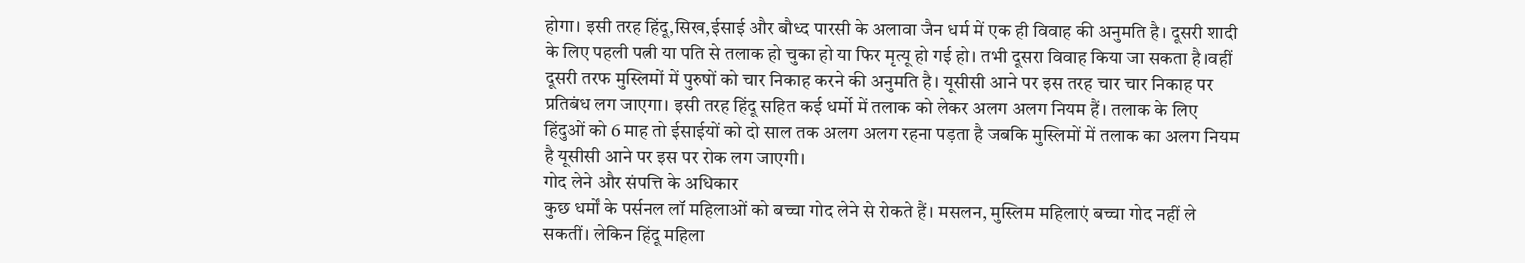होगा। इसी तरह हिंदू,सिख,ईसाई और बौध्द पारसी के अलावा जैन धर्म में एक ही विवाह की अनुमति है। दूसरी शादी के लिए पहली पत्नी या पति से तलाक हो चुका हो या फिर मृत्यू हो गई हो। तभी दूसरा विवाह किया जा सकता है।वहीं दूसरी तरफ मुस्लिमों में पुरुषों को चार निकाह करने की अनुमति है। यूसीसी आने पर इस तरह चार चार निकाह पर प्रतिबंध लग जाएगा। इसी तरह हिंदू सहित कई धर्मो में तलाक को लेकर अलग अलग नियम हैं। तलाक के लिए हिंदुओं को 6 माह तो ईसाईयों को दो साल तक अलग अलग रहना पड़ता है जबकि मुस्लिमों में तलाक का अलग नियम है यूसीसी आने पर इस पर रोक लग जाएगी।
गोद लेने और संपत्ति के अधिकार
कुछ धर्मों के पर्सनल लॉ महिलाओं को बच्चा गोद लेने से रोकते हैं। मसलन, मुस्लिम महिलाएं बच्चा गोद नहीं ले सकतीं। लेकिन हिंदू महिला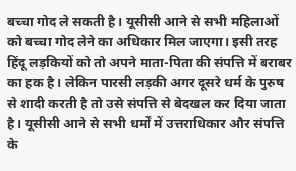बच्चा गोद ले सकती है। यूसीसी आने से सभी महिलाओं को बच्चा गोद लेने का अधिकार मिल जाएगा। इसी तरह हिंदू लड़कियों को तो अपने माता-पिता की संपत्ति में बराबर का हक है। लेकिन पारसी लड़की अगर दूसरे धर्म के पुरुष से शादी करती है तो उसे संपत्ति से बेदखल कर दिया जाता है। यूसीसी आने से सभी धर्मों में उत्तराधिकार और संपत्ति के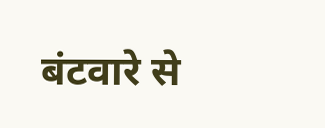बंटवारे से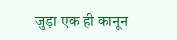जुड़ा एक ही कानून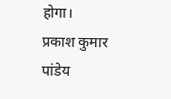होगा।
प्रकाश कुमार पांडेय